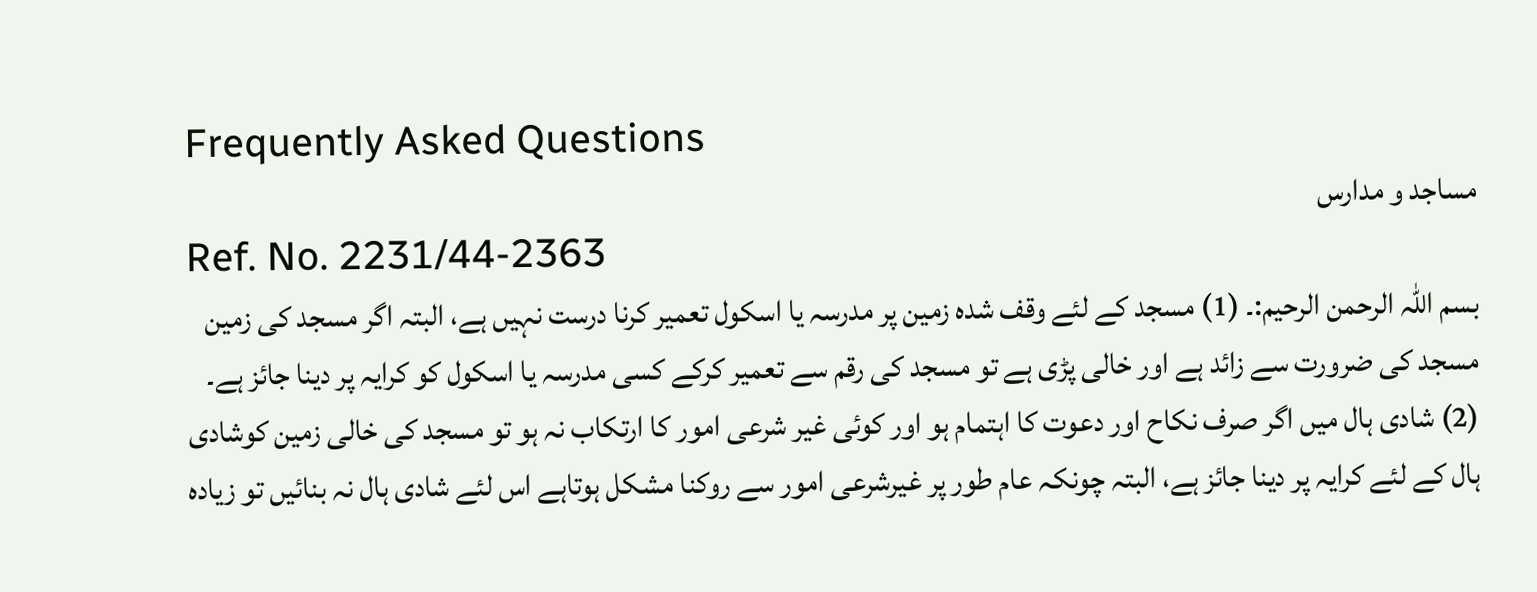Frequently Asked Questions
مساجد و مدارس
Ref. No. 2231/44-2363
بسم اللہ الرحمن الرحیم:۔ (1) مسجد کے لئے وقف شدہ زمین پر مدرسہ یا اسکول تعمیر کرنا درست نہیں ہے، البتہ اگر مسجد کی زمین مسجد کی ضرورت سے زائد ہے اور خالی پڑی ہے تو مسجد کی رقم سے تعمیر کرکے کسی مدرسہ یا اسکول کو کرایہ پر دینا جائز ہے۔ (2) شادی ہال میں اگر صرف نکاح اور دعوت کا اہتمام ہو اور کوئی غیر شرعی امور کا ارتکاب نہ ہو تو مسجد کی خالی زمین کوشادی ہال کے لئے کرایہ پر دینا جائز ہے، البتہ چونکہ عام طور پر غیرشرعی امور سے روکنا مشکل ہوتاہے اس لئے شادی ہال نہ بنائیں تو زیادہ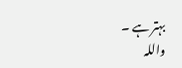بہتر ہے ۔
واللہ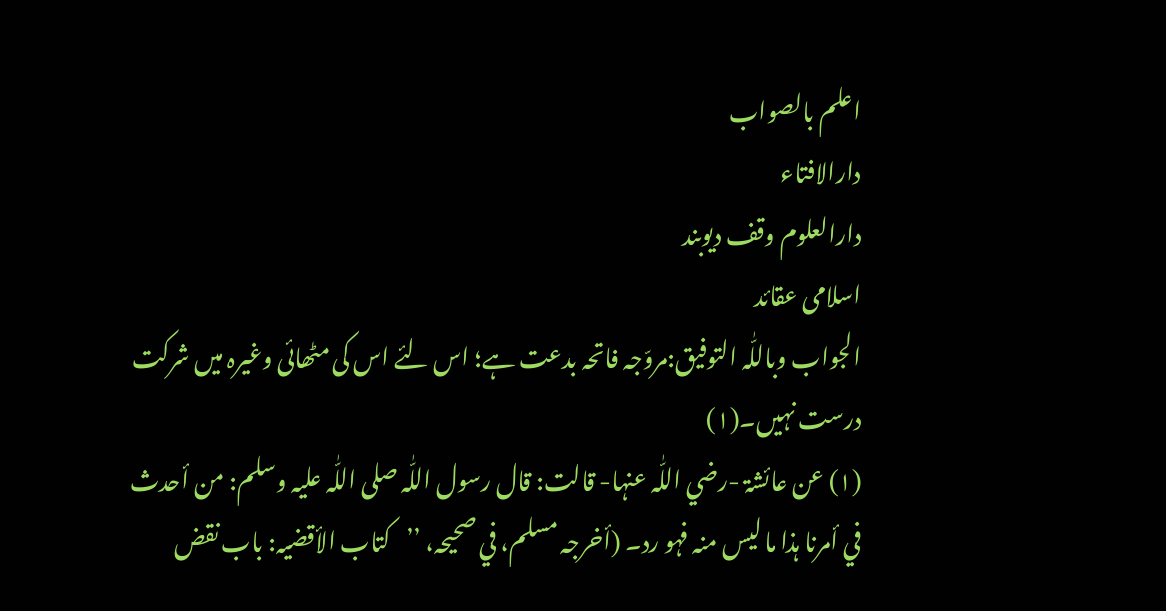اعلم بالصواب
دارالافتاء
دارالعلوم وقف دیوبند
اسلامی عقائد
الجواب وباللّٰہ التوفیق:مروّجہ فاتحہ بدعت ہے؛ اس لئے اس کی مٹھائی وغیرہ میں شرکت درست نہیں۔(۱)
(۱) عن عائشۃ -رضي اللّٰہ عنہا- قالت: قال رسول اللّٰہ صلی اللّٰہ علیہ وسلم: من أحدث في أمرنا ہذا ما لیس منہ فہو رد۔ (أخرجہ مسلم، في صحیحہ، ’’کتاب الأقضیہ: باب نقض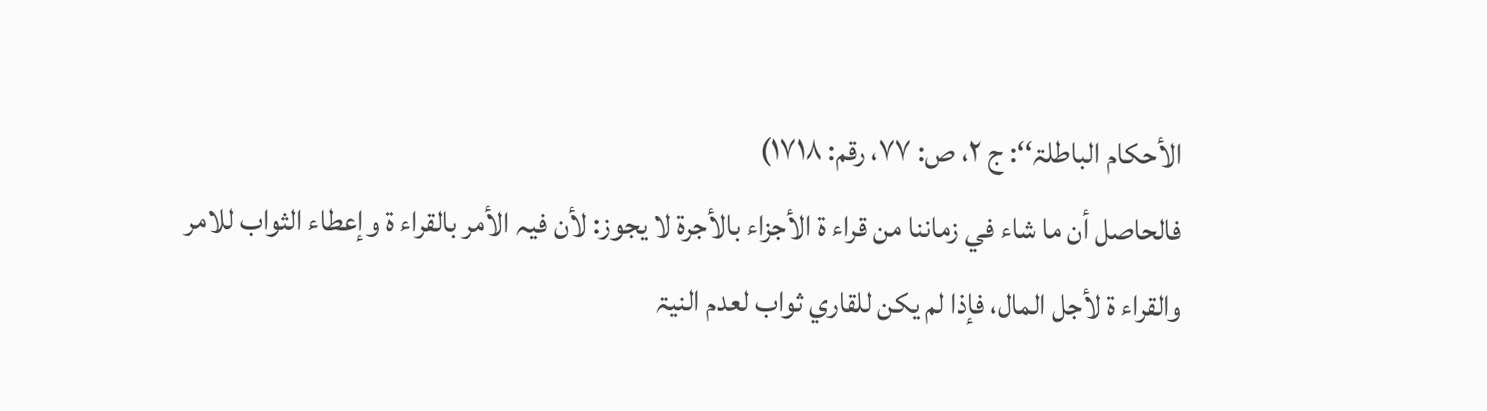الأحکام الباطلۃ‘‘: ج ۲، ص: ۷۷، رقم: ۱۷۱۸)
فالحاصل أن ما شاء في زماننا من قراء ۃ الأجزاء بالأجرۃ لا یجوز: لأن فیہ الأمر بالقراء ۃ وإعطاء الثواب للامر والقراء ۃ لأجل المال، فإذا لم یکن للقاري ثواب لعدم النیۃ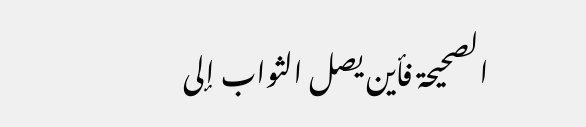الصحیحۃ فأین یصل الثواب إلی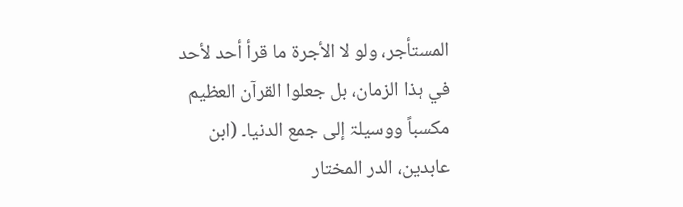المستأجر، ولو لا الأجرۃ ما قرأ أحد لأحد في ہذا الزمان، بل جعلوا القرآن العظیم مکسباً ووسیلۃ إلی جمع الدنیا۔ (ابن عابدین، الدر المختار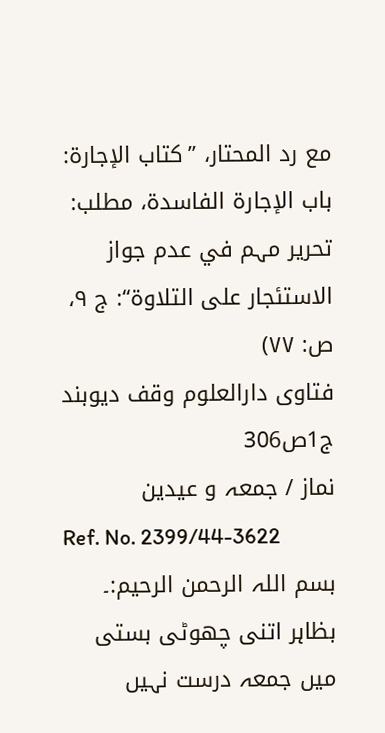مع رد المحتار، ’’کتاب الإجارۃ: باب الإجارۃ الفاسدۃ، مطلب: تحریر مہم في عدم جواز الاستئجار علی التلاوۃ‘‘: ج ۹، ص: ۷۷)
فتاوی دارالعلوم وقف دیوبند ج1ص306
نماز / جمعہ و عیدین
Ref. No. 2399/44-3622
بسم اللہ الرحمن الرحیم:۔ بظاہر اتنی چھوٹی بستی میں جمعہ درست نہیں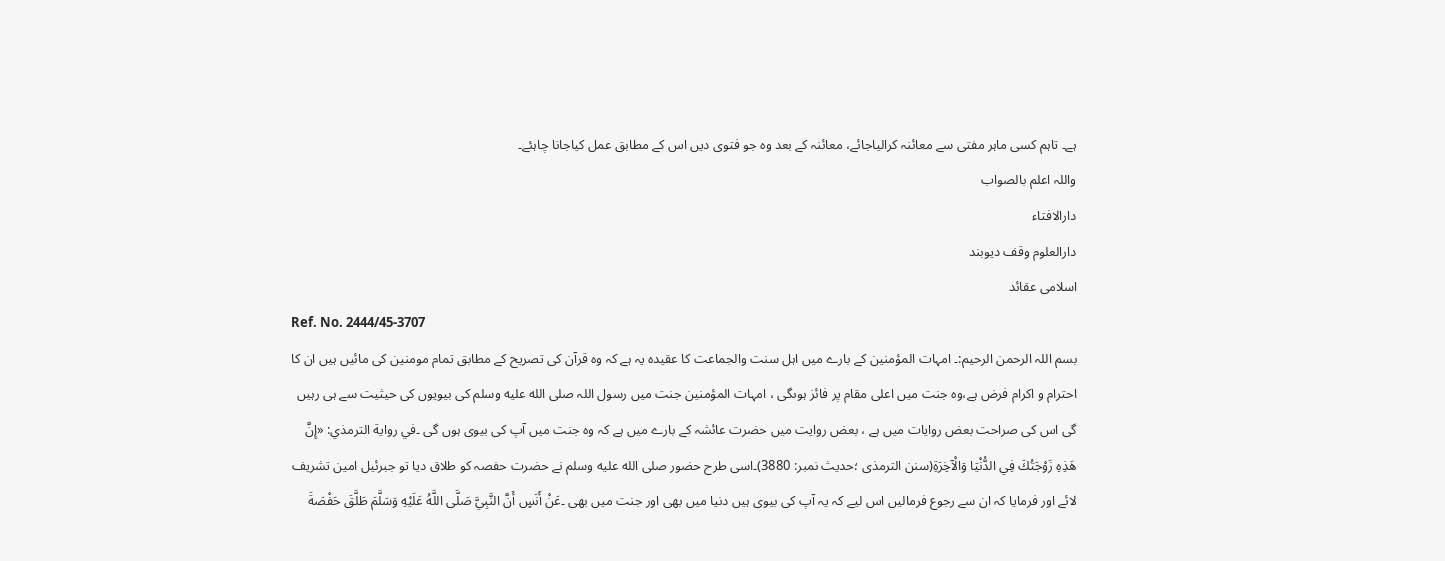ہے۔ تاہم کسی ماہر مفتی سے معائنہ کرالیاجائے، معائنہ کے بعد وہ جو فتوی دیں اس کے مطابق عمل کیاجانا چاہئے۔
واللہ اعلم بالصواب
دارالافتاء
دارالعلوم وقف دیوبند
اسلامی عقائد
Ref. No. 2444/45-3707
بسم اللہ الرحمن الرحیم:۔ امہات المؤمنین کے بارے میں اہل سنت والجماعت کا عقیدہ یہ ہے کہ وہ قرآن کی تصریح کے مطابق تمام مومنین کی مائیں ہیں ان کا احترام و اکرام فرض ہے،وہ جنت میں اعلی مقام پر فائز ہوںگی ، امہات المؤمنین جنت میں رسول اللہ صلى الله عليه وسلم کی بیویوں کی حیثیت سے ہی رہیں گی اس کی صراحت بعض روایات میں ہے ، بعض روایت میں حضرت عائشہ کے بارے میں ہے کہ وہ جنت میں آپ کی بیوی ہوں گی ۔في رواية الترمذي: «إِنَّ هَذِهِ زَوْجَتُكَ فِي الدُّنْيَا وَالْآخِرَةِ(سنن الترمذی ؛حدیث نمبر: 3880)۔اسی طرح حضور صلى الله عليه وسلم نے حضرت حفصہ کو طلاق دیا تو جبرئیل امین تشریف لائے اور فرمایا کہ ان سے رجوع فرمالیں اس لیے کہ یہ آپ کی بیوی ہیں دنیا میں بھی اور جنت میں بھی ۔عَنْ أَنَسٍ أَنَّ النَّبِيَّ صَلَّى اللَّهُ عَلَيْهِ وَسَلَّمَ طَلَّقَ حَفْصَةَ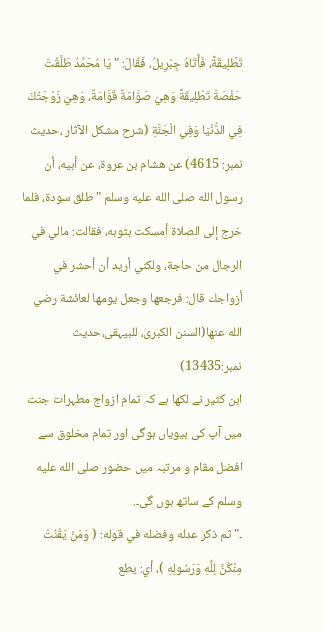تَطْلِيقَةً، فَأَتَاهُ جِبْرِيلُ، فَقَالَ: " يَا مُحَمَّدُ طَلَّقْتَ حَفْصَةَ تَطْلِيقَةً وَهِيَ صَوَّامَةٌ قَوَّامَةٌ، وَهِيَ زَوْجَتُكَ فِي الدُّنْيَا وَفِي الْجَنَّةِ (شرح مشکل الآثار ،حدیث نمبر: 4615) عن هشام بن عروة، عن أبيه، أن رسول الله صلى الله عليه وسلم " طلق سودة، فلما خرج إلى الصلاة أمسكت بثوبه، فقالت: مالي في الرجال من حاجة، ولكني أريد أن أحشر في أزواجك قال: فرجعها وجعل يومها لعائشة رضي الله عنها(السنن الکبری، للبیہقی،حدیث نمبر:13435)
ابن کثیر نے لکھا ہے کہ تمام ازواج مطہرات جنت میں آپ کی بیویاں ہوگی اور تمام مخلوق سے افضل مقام و مرتبہ میں حضور صلى الله عليه وسلم کے ساتھ ہوں گی۔.
۔" ثم ذكر عدله وفضله في قوله: ( وَمَنْ يَقْنُتْ مِنْكُنَّ لِلَّهِ وَرَسُولِهِ )، أي: يطع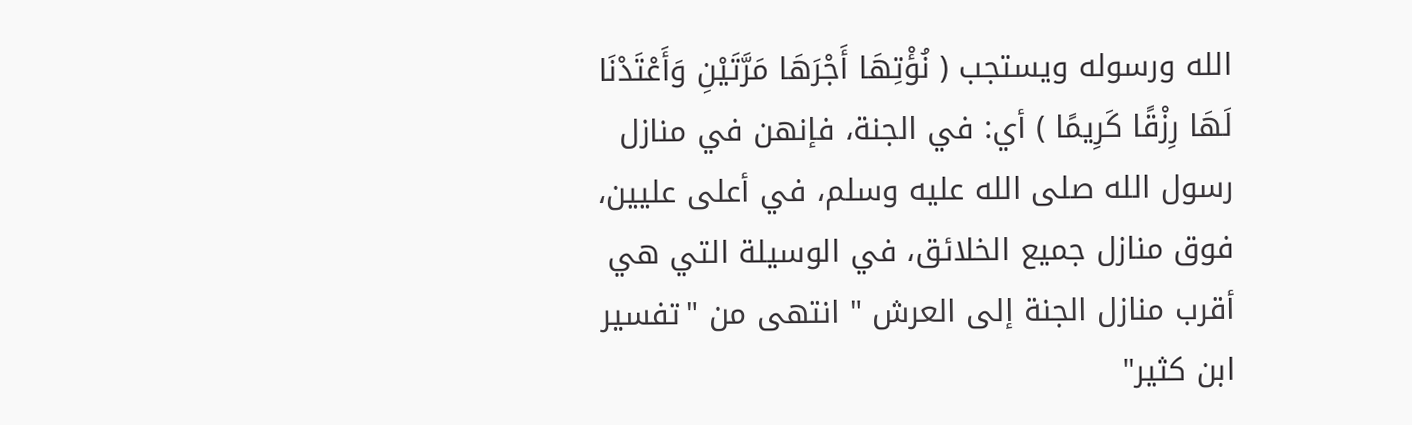الله ورسوله ويستجب ( نُؤْتِهَا أَجْرَهَا مَرَّتَيْنِ وَأَعْتَدْنَا لَهَا رِزْقًا كَرِيمًا ) أي: في الجنة، فإنهن في منازل رسول الله صلى الله عليه وسلم، في أعلى عليين، فوق منازل جميع الخلائق، في الوسيلة التي هي أقرب منازل الجنة إلى العرش " انتهى من "تفسير ابن كثير"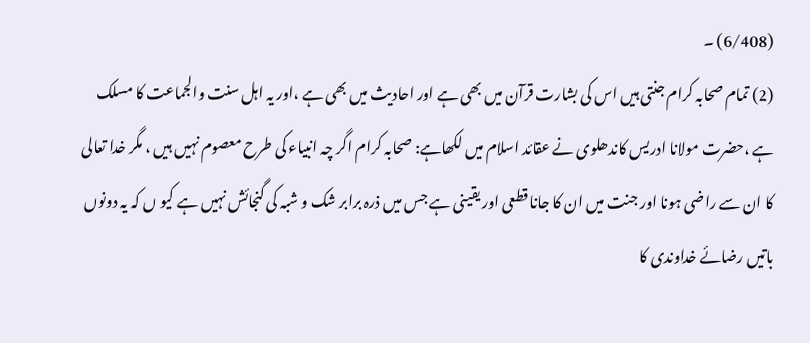(6/408) ۔
(2) تمام صحابہ کرام جنتی ہیں اس کی بشارت قرآن میں بھی ہے اور احادیث میں بھی ہے ،اور یہ اہل سنت والجماعت کا مسلک ہے ،حضرت مولانا ادریس کاندھلوی نے عقائد اسلام میں لکھاہے: صحابہ کرام اگر چہ انبیاء کی طرح معصوم نہیں ہیں ، مگر خدا تعالی کا ان سے راضی ہونا اور جنت میں ان کا جانا قطعی اور یقینی ہے جس میں ذرہ برابر شک و شبہ کی گنجائش نہیں ہے کیو ں کہ یہ دونوں باتیں رضائے خداوندی کا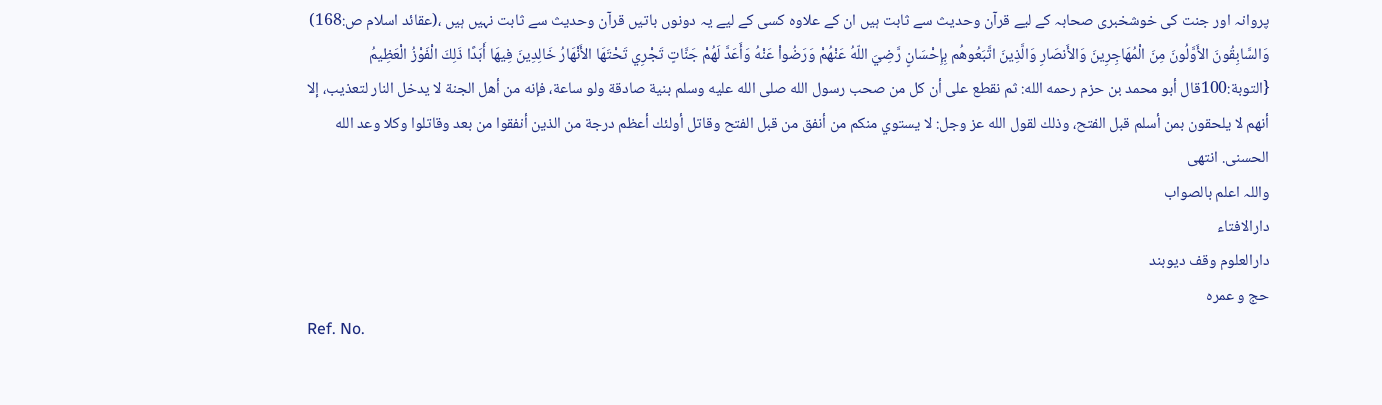پروانہ اور جنت کی خوشخبری صحابہ کے لیے قرآن وحدیث سے ثابت ہیں ان کے علاوہ کسی کے لیے یہ دونوں باتیں قرآن وحدیث سے ثابت نہیں ہیں ،(عقائد اسلام ص:168)
وَالسَّابِقُونَ الأَوَّلُونَ مِنَ الْمُهَاجِرِينَ وَالأَنصَارِ وَالَّذِينَ اتَّبَعُوهُم بِإِحْسَانٍ رَّضِيَ اللّهُ عَنْهُمْ وَرَضُواْ عَنْهُ وَأَعَدَّ لَهُمْ جَنَّاتٍ تَجْرِي تَحْتَهَا الأَنْهَارُ خَالِدِينَ فِيهَا أَبَدًا ذَلِكَ الْفَوْزُ الْعَظِيمُ {التوبة:100قال أبو محمد بن حزم رحمه الله: ثم نقطع على أن كل من صحب رسول الله صلى الله عليه وسلم بنية صادقة ولو ساعة، فإنه من أهل الجنة لا يدخل النار لتعذيب، إلا أنهم لا يلحقون بمن أسلم قبل الفتح، وذلك لقول الله عز وجل: لا يستوي منكم من أنفق من قبل الفتح وقاتل أولئك أعظم درجة من الذين أنفقوا من بعد وقاتلوا وكلا وعد الله الحسنى. انتهى
واللہ اعلم بالصواب
دارالافتاء
دارالعلوم وقف دیوبند
حج و عمرہ
Ref. No.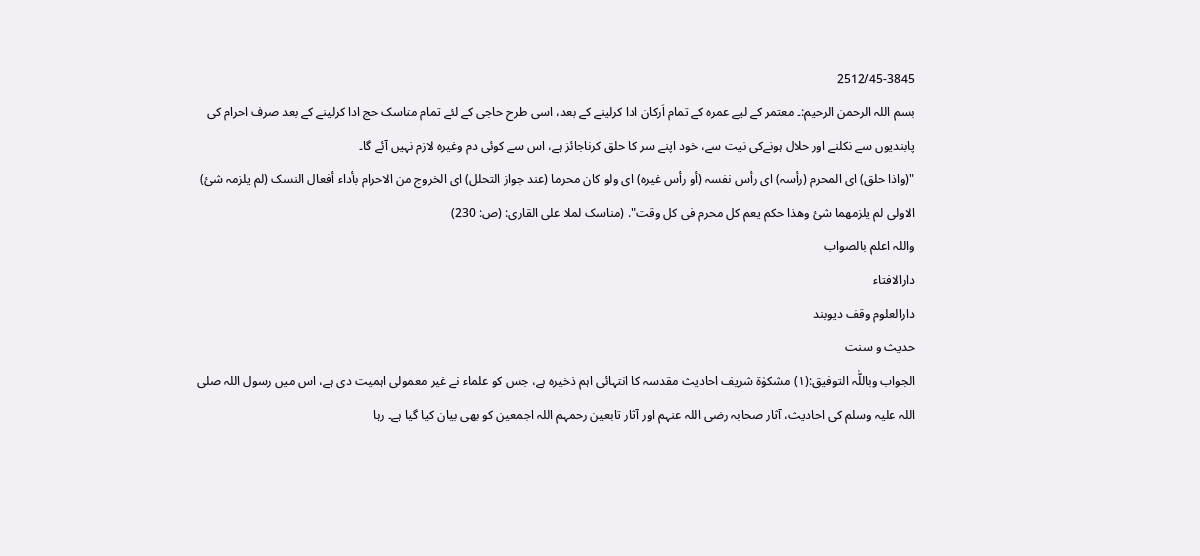2512/45-3845
بسم اللہ الرحمن الرحیم:۔ معتمر کے لیے عمرہ کے تمام اَرکان ادا کرلینے کے بعد، اسی طرح حاجی کے لئے تمام مناسک حج ادا کرلینے کے بعد صرف احرام کی پابندیوں سے نکلنے اور حلال ہونےکی نیت سے، خود اپنے سر کا حلق کرناجائز ہے، اس سے کوئی دم وغیرہ لازم نہیں آئے گا۔
"(واذا حلق) ای المحرم (رأسہ) ای رأس نفسہ (أو رأس غیرہ) ای ولو کان محرما (عند جواز التحلل) ای الخروج من الاحرام بأداء أفعال النسک (لم یلزمہ شیٔ) الاولی لم یلزمھما شیٔ وھذا حکم یعم کل محرم فی کل وقت". (مناسک لملا علی القاری: (ص: 230)
واللہ اعلم بالصواب
دارالافتاء
دارالعلوم وقف دیوبند
حدیث و سنت
الجواب وباللّٰہ التوفیق:(۱) مشکوٰۃ شریف احادیث مقدسہ کا انتہائی اہم ذخیرہ ہے، جس کو علماء نے غیر معمولی اہمیت دی ہے، اس میں رسول اللہ صلی اللہ علیہ وسلم کی احادیث، آثار صحابہ رضی اللہ عنہم اور آثار تابعین رحمہم اللہ اجمعین کو بھی بیان کیا گیا ہے۔ رہا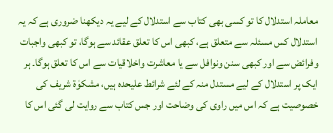معاملہ استدلال کا تو کسی بھی کتاب سے استدلال کے لیے یہ دیکھنا ضروری ہے کہ یہ استدلال کس مسئلہ سے متعلق ہے، کبھی اس کا تعلق عقائد سے ہوگا، تو کبھی واجبات وفرائض سے اور کبھی سنن ونوافل سے یا معاشرت واخلاقیات سے اس کا تعلق ہوگا۔ ہر ایک پر استدلال کے لیے مستدل منہ کے لئے شرائط علیحدہ ہیں، مشکوٰۃ شریف کی خصوصیت ہے کہ اس میں راوی کی وضاحت اور جس کتاب سے روایت لی گئی اس کا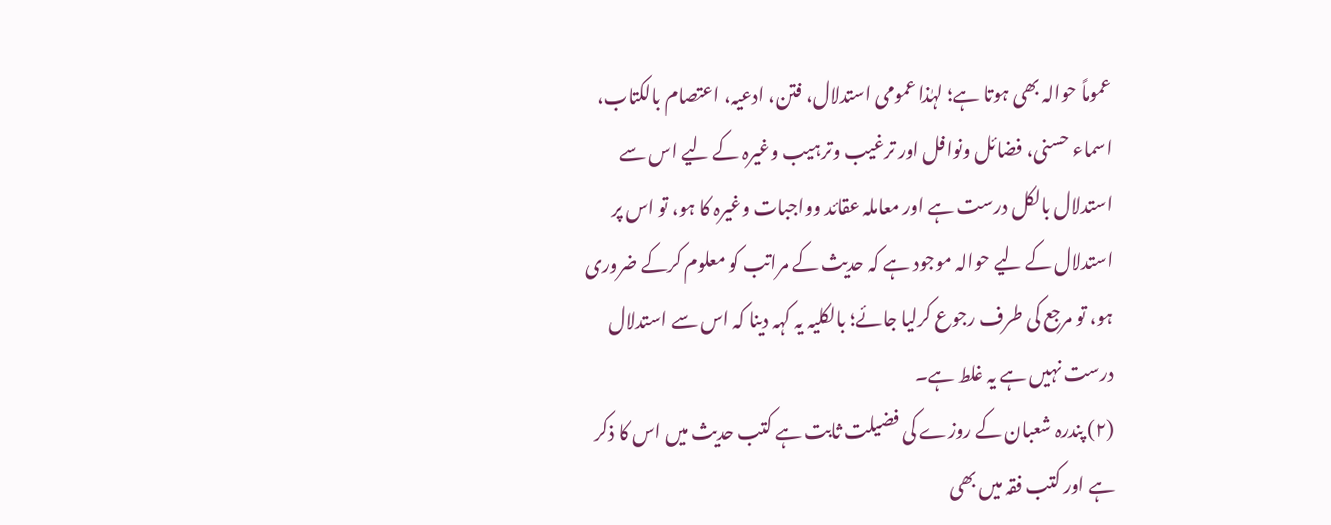عموماً حوالہ بھی ہوتا ہے؛ لہٰذا عمومی استدلال، فتن، ادعیہ، اعتصام بالکتاب، اسماء حسنی، فضائل ونوافل اور ترغیب وترہیب وغیرہ کے لیے اس سے استدلال بالکل درست ہے اور معاملہ عقائد وواجبات وغیرہ کا ہو، تو اس پر استدلال کے لیے حوالہ موجود ہے کہ حدیث کے مراتب کو معلوم کرکے ضروری ہو، تو مرجع کی طرف رجوع کرلیا جائے؛ بالکلیہ یہ کہہ دینا کہ اس سے استدلال درست نہیں ہے یہ غلط ہے۔
(۲) پندرہ شعبان کے روزے کی فضیلت ثابت ہے کتب حدیث میں اس کا ذکر ہے اور کتب فقہ میں بھی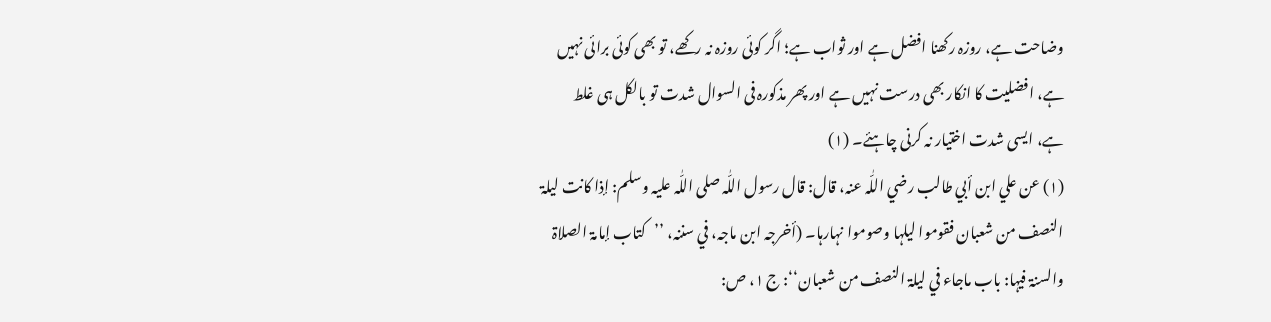وضاحت ہے، روزہ رکھنا افضل ہے اور ثواب ہے؛ اگر کوئی روزہ نہ رکھے، تو بھی کوئی برائی نہیں ہے، افضلیت کا انکار بھی درست نہیں ہے اور پھر مذکورہ فی السوال شدت تو بالکل ہی غلط ہے، ایسی شدت اختیار نہ کرنی چاہئے۔ (۱)
(۱) عن علي ابن أبي طالب رضي اللّٰہ عنہ، قال: قال رسول اللّٰہ صلی اللّٰہ علیہ وسلم: إذا کانت لیلۃ النصف من شعبان فقوموا لیلہا وصوموا نہارہا۔ (أخرجہ ابن ماجہ، في سننہ، ’’کتاب إمامۃ الصلاۃ والسنۃ فیہا: باب ماجاء في لیلۃ النصف من شعبان‘‘: ج ۱، ص: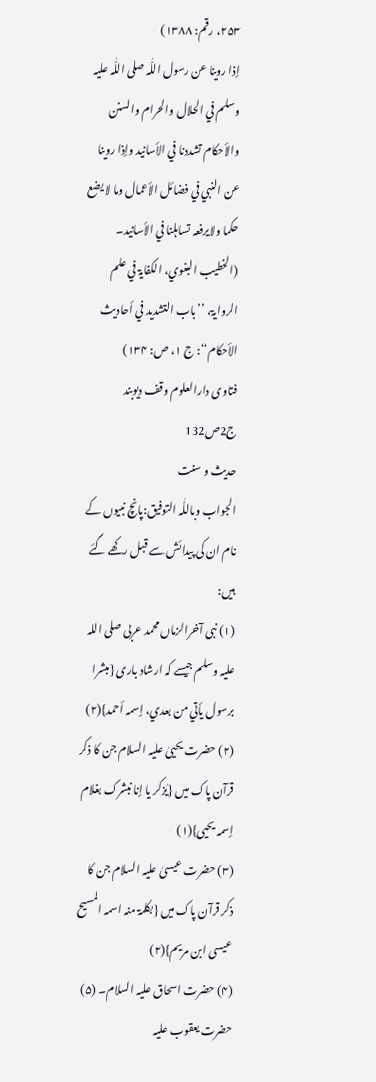۲۵۳، رقم: ۱۳۸۸)
إذا روینا عن رسول اللّٰہ صلی اللّٰہ علیہ وسلم في الحلال والحرام والسنن والأحکام تشددنا في الأسانید وإذا روینا عن النبي في فضائل الأعمال وما لا یضع حکما ولایرفعہ تساہلنا في الأسانید۔ (الخطیب البغوي، الکفایۃ في علم الروایۃ، ’’باب التشدید في أحادیث الأحکام‘‘: ج ۱، ص: ۱۳۴)
فتاوی دارالعلوم وقف دیوبند ج2ص132
حدیث و سنت
الجواب وباللّٰہ التوفیق:پانچ نبیوں کے نام ان کی پیدائش سے قبل رکھے گئے ہیں:
(۱) نبی آخرالزماں محمد عربی صلی اللہ علیہ وسلم جیسے کہ ارشاد باری {مبشرا برسول یأتي من بعدي، إسمہ أحمد}(۲)
(۲) حضرت یحییٰ علیہ السلام جن کا ذکر قرآن پاک میں {یٰزکر یا إنا نبشرک بغلام إسمہ یحیی}(۱)
(۳) حضرت عیسیٰ علیہ السلام جن کا ذکر قرآن پاک میں {بکلمۃ منہ اسمہ المسیح عیسی ابن مریم}(۲)
(۴) حضرت اسحاق علیہ السلام۔ (۵) حضرت یعقوب علیہ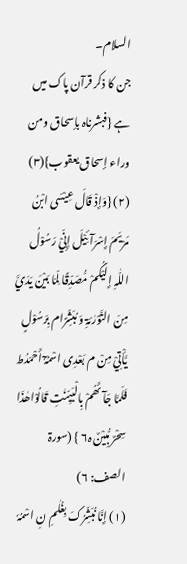السلام۔
جن کا ذکر قرآن پاک میں ہے {فبشرناہ بإسحاق ومن وراء إسحاق یعقوب}(۳)
(۲) {وَإِذْ قَالَ عِیْسَی ابْنُ مَرْیَمَ إِسْرَآئِیْلَ إِنِّيْ رَسُوْلُ اللّٰہِ إِلَیْکُمْ مُّصَدِّقًا لِّمَا بَیْنَ یَدَيَّ مِنَ التَّوْرٰئۃِ وَ مُبَشِّرًام بِرَسُوْلٍ یَّأْتِيْ مِنْ م بَعْدِی اسْمُہٗٓ أَحْمَدُط فَلَمَّا جَآئَھُمْ بِالْبَیِّنٰتِ قَالُوْاھٰذَا سِحْرٌ مُّبِیْنٌ ہ۶ } (سورۃ الصف: ۶)
(۱) إِنَّا نُبَشِّرُکَ بِغُلٰمِ نِ اسْمُہٗ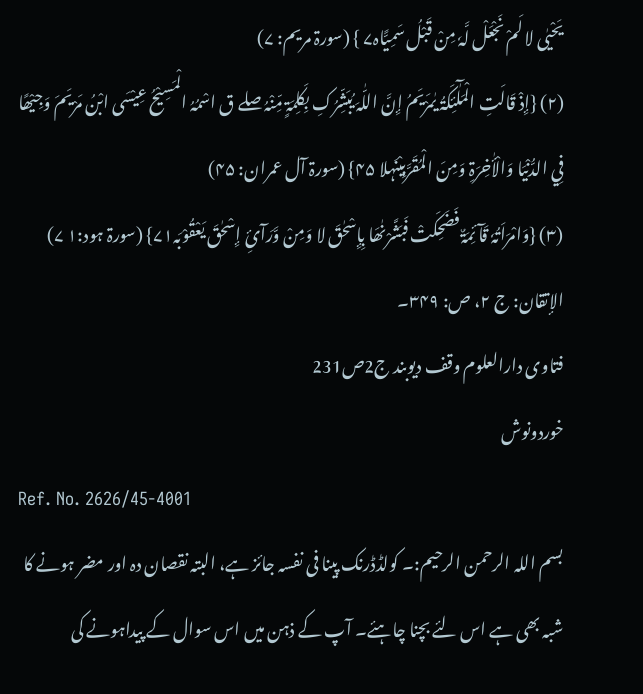یَحْیٰی لا لَمْ نَجْعَلْ لَّہٗ مِنْ قَبْلُ سَمِیًّاہ۷ } (سورۃ مریم: ۷)
(۲) {إِذْ قَالَتِ الْمَلٰٓئِکَۃُ یٰمَرْیَمُ إِنَّ اللّٰہَ یُبَشِّرُکِ بِکَلِمَۃٍ مِّنْہُ صلے ق اسْمُہُ الْمَسِیْحُ عِیْسَی ابْنُ مَرْیَمَ وَجِیْھًا فِي الدُّنْیَا وَالْأٰخِرَۃِ وَمِنَ الْمُقَرَّبِیْنَہلا ۴۵} (سورۃ آل عمران: ۴۵)
(۳) {وَامْرَاَتُہٗ قَآئِمَۃٌ فَضَحِکَتْ فَبَشَّرْنٰھَا بِإِسْحٰقَ لا وَمِنْ وَّرَآئِ إِسْحٰقَ یَعْقُوْبَہ۷۱} (سورۃ ہود:۱ ۷)
الإتقان: ج ۲، ص: ۳۴۹۔
فتاوی دارالعلوم وقف دیوبند ج2ص231
خوردونوش
Ref. No. 2626/45-4001
بسم اللہ الرحمن الرحیم:۔ کولڈڈرنک پینا فی نفسہ جائز ہے، البتہ نقصان دہ اور مضر ہونے کا شبہ بھی ہے اس لئے بچنا چاہئے۔ آپ کے ذہن میں اس سوال کے پیداہونے کی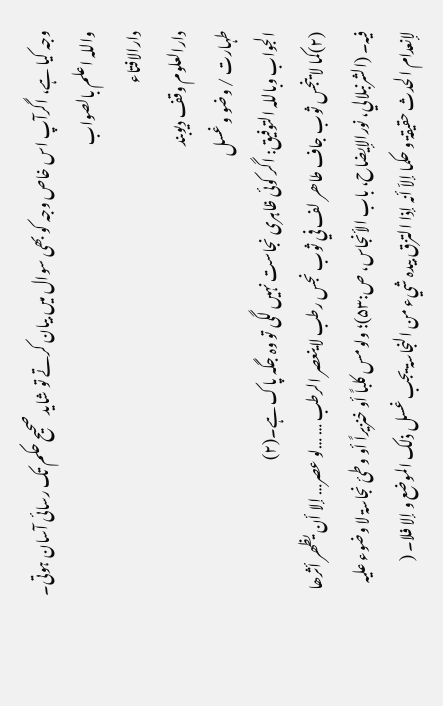وجہ کیا ہے، اگرآپ اس خاص وجہ کو بھی سوال میں بیان کرتے تو شاید صحیح حکم تک رسائی آسان ہوتی۔
واللہ اعلم بالصواب
دارالافتاء
دارالعلوم وقف دیوبند
طہارت / وضو و غسل
الجواب وباللہ التوفیق: اگر کوئی ظاہری نجاست نہیں لگی تو وہ جگہ پاک ہے۔(۲)
(۲)کما لا ینجس ثوب جاف طاھر لف في ثوب نجس رطب لا ینعصر الرطب … …لو عصر… إلا أن یظھر أثرھا فیہ۔ (الشرنبلالي، نورالإیضاح، باب الأنجاس، ص:۵۳)؛ ولو مس کلباً أو خنزیراً أو وطیٔ نجاسۃ لا وضوء علیہ لإنعدام الحدث حقیقۃ و حکما إلاّ أنہ إذا التزق بیدہ شيء من النجاسۃ یجب غسل ذلک الموضع و إلا فلا۔ (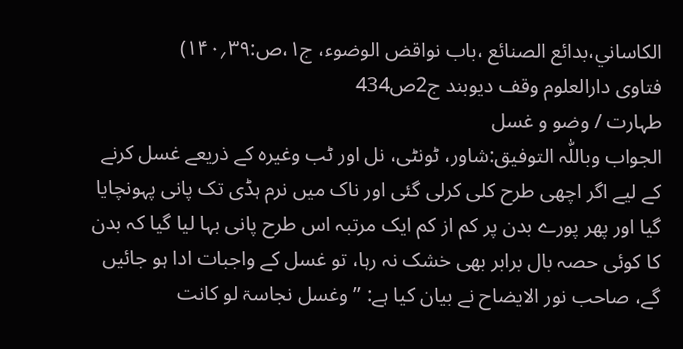الکاساني،بدائع الصنائع ،باب نواقض الوضوء، ج۱،ص:۳۹؍۱۴۰)
فتاوی دارالعلوم وقف دیوبند ج2ص434
طہارت / وضو و غسل
الجواب وباللّٰہ التوفیق:شاور، ٹونٹی، نل اور ٹب وغیرہ کے ذریعے غسل کرنے کے لیے اگر اچھی طرح کلی کرلی گئی اور ناک میں نرم ہڈی تک پانی پہونچایا گیا اور پھر پورے بدن پر کم از کم ایک مرتبہ اس طرح پانی بہا لیا گیا کہ بدن کا کوئی حصہ بال برابر بھی خشک نہ رہا، تو غسل کے واجبات ادا ہو جائیں گے، صاحب نور الایضاح نے بیان کیا ہے: ’’وغسل نجاسۃ لو کانت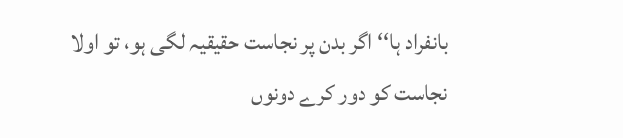بانفراد ہا‘‘ اگر بدن پر نجاست حقیقیہ لگی ہو، تو اولا نجاست کو دور کرے دونوں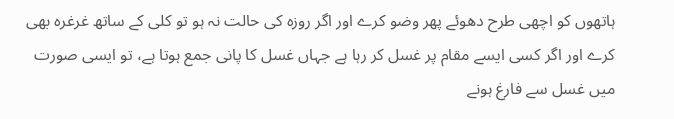ہاتھوں کو اچھی طرح دھوئے پھر وضو کرے اور اگر روزہ کی حالت نہ ہو تو کلی کے ساتھ غرغرہ بھی کرے اور اگر کسی ایسے مقام پر غسل کر رہا ہے جہاں غسل کا پانی جمع ہوتا ہے، تو ایسی صورت میں غسل سے فارغ ہونے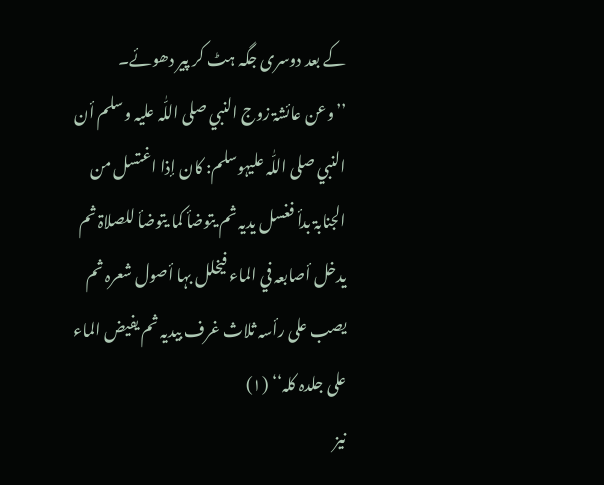کے بعد دوسری جگہ ہٹ کر پیر دھوئے۔
’’وعن عائشۃ زوج النبي صلی اللّٰہ علیہ وسلم أن النبي صلی اللّٰہ علیہوسلم: کان إذا اغتسل من الجنابۃ بدأ فغسل یدیہ ثم یتوضأ کما یتوضأ للصلاۃ ثم یدخل أصابعہ في الماء فیخلل بہا أصول شعرہ ثم یصب علی رأسہ ثلاث غرف بیدیہ ثم یفیض الماء علی جلدہ کلہ‘‘ (۱)
نیز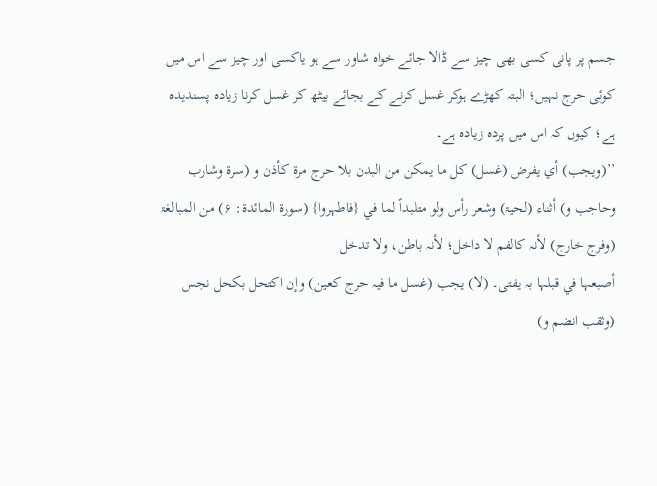جسم پر پانی کسی بھی چیز سے ڈالا جائے خواہ شاور سے ہو یاکسی اور چیز سے اس میں کوئی حرج نہیں؛ البتہ کھڑے ہوکر غسل کرنے کے بجائے بیٹھ کر غسل کرنا زیادہ پسندیدہ ہے؛ کیوں کہ اس میں پردہ زیادہ ہے۔
’’(ویجب) أي یفرض (غسل) کل ما یمکن من البدن بلا حرج مرۃ کأذن و (سرۃ وشارب وحاجب و) أثناء (لحیۃ) وشعر رأس ولو متلبداً لما في {فاطہروا} (سورۃ المائدۃ: ۶) من المبالغۃ (وفرج خارج) لأنہ کالفم لا داخل؛ لأنہ باطن، ولا تدخل
أصبعہا في قبلہا بہ یفتی۔ (لا) یجب (غسل ما فیہ حرج کعین) وإن اکتحل بکحل نجس (وثقب انضم و)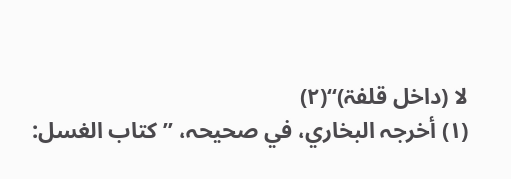لا (داخل قلفۃ)‘‘(۲)
(۱) أخرجہ البخاري، في صحیحہ، ’’کتاب الغسل: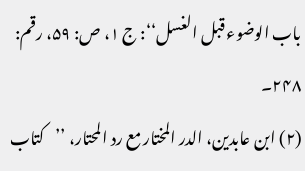باب الوضوء قبل الغسل‘‘: ج ۱، ص: ۵۹، رقم: ۲۴۸۔
(۲) ابن عابدین، الدر المختار مع رد المحتار، ’’کتاب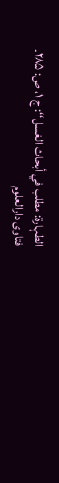الطہارۃ: مطلب في أبحاث الغسل‘‘: ج ۱، ص: ۲۸۵۔
فتاوی دارالعلوم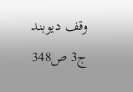وقف دیوبند ج3 ص348